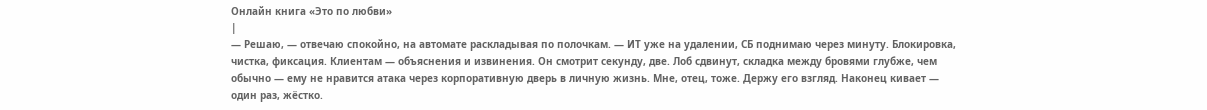Онлайн книга «Это по любви»
|
— Решаю, — отвечаю спокойно, на автомате раскладывая по полочкам. — ИТ уже на удалении, СБ поднимаю через минуту. Блокировка, чистка, фиксация. Клиентам — объяснения и извинения. Он смотрит секунду, две. Лоб сдвинут, складка между бровями глубже, чем обычно — ему не нравится атака через корпоративную дверь в личную жизнь. Мне, отец, тоже. Держу его взгляд. Наконец кивает — один раз, жёстко.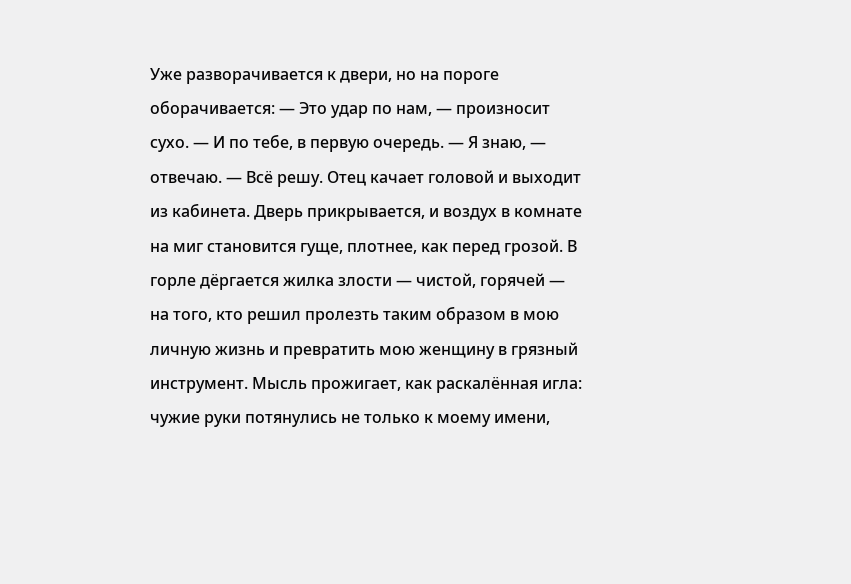Уже разворачивается к двери, но на пороге оборачивается: — Это удар по нам, — произносит сухо. — И по тебе, в первую очередь. — Я знаю, — отвечаю. — Всё решу. Отец качает головой и выходит из кабинета. Дверь прикрывается, и воздух в комнате на миг становится гуще, плотнее, как перед грозой. В горле дёргается жилка злости — чистой, горячей — на того, кто решил пролезть таким образом в мою личную жизнь и превратить мою женщину в грязный инструмент. Мысль прожигает, как раскалённая игла: чужие руки потянулись не только к моему имени,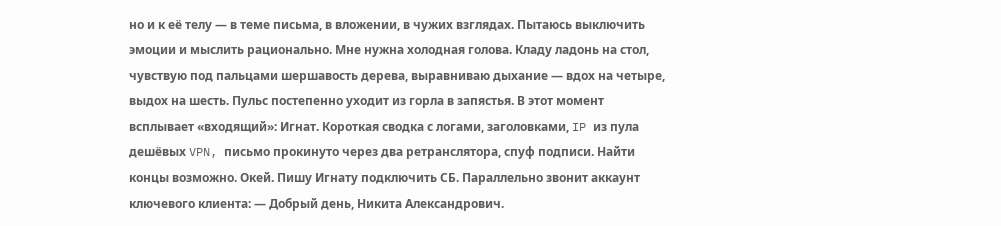но и к её телу — в теме письма, в вложении, в чужих взглядах. Пытаюсь выключить эмоции и мыслить рационально. Мне нужна холодная голова. Кладу ладонь на стол, чувствую под пальцами шершавость дерева, выравниваю дыхание — вдох на четыре, выдох на шесть. Пульс постепенно уходит из горла в запястья. В этот момент всплывает «входящий»: Игнат. Короткая сводка с логами, заголовками, IP из пула дешёвых VPN, письмо прокинуто через два ретранслятора, спуф подписи. Найти концы возможно. Окей. Пишу Игнату подключить СБ. Параллельно звонит аккаунт ключевого клиента: — Добрый день, Никита Александрович.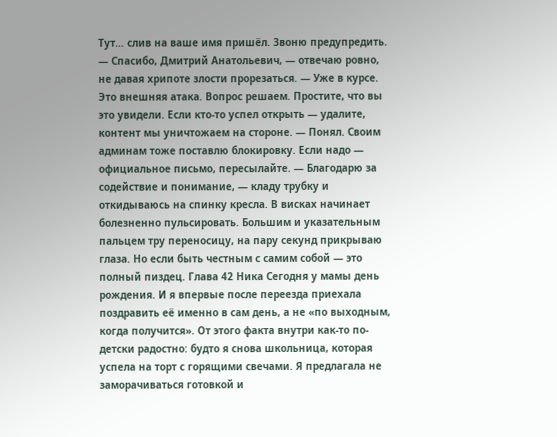Тут… слив на ваше имя пришёл. Звоню предупредить. — Спасибо, Дмитрий Анатольевич, — отвечаю ровно, не давая хрипоте злости прорезаться. — Уже в курсе. Это внешняя атака. Вопрос решаем. Простите, что вы это увидели. Если кто-то успел открыть — удалите, контент мы уничтожаем на стороне. — Понял. Своим админам тоже поставлю блокировку. Если надо — официальное письмо, пересылайте. — Благодарю за содействие и понимание, — кладу трубку и откидываюсь на спинку кресла. В висках начинает болезненно пульсировать. Большим и указательным пальцем тру переносицу, на пару секунд прикрываю глаза. Но если быть честным с самим собой — это полный пиздец. Глава 42 Ника Сегодня у мамы день рождения. И я впервые после переезда приехала поздравить её именно в сам день, а не «по выходным, когда получится». От этого факта внутри как-то по-детски радостно: будто я снова школьница, которая успела на торт с горящими свечами. Я предлагала не заморачиваться готовкой и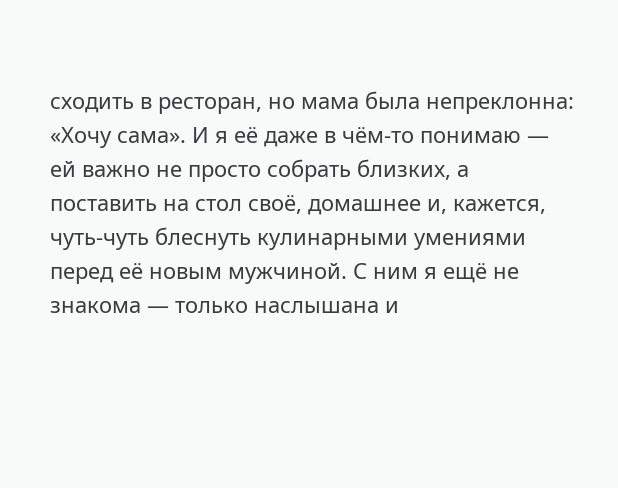сходить в ресторан, но мама была непреклонна: «Хочу сама». И я её даже в чём-то понимаю — ей важно не просто собрать близких, а поставить на стол своё, домашнее и, кажется, чуть-чуть блеснуть кулинарными умениями перед её новым мужчиной. С ним я ещё не знакома — только наслышана и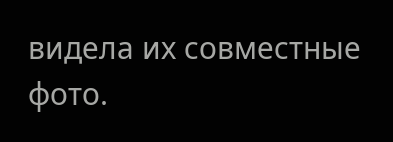видела их совместные фото.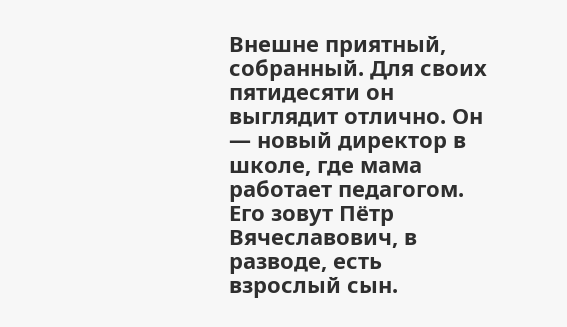Внешне приятный, собранный. Для своих пятидесяти он выглядит отлично. Он — новый директор в школе, где мама работает педагогом. Его зовут Пётр Вячеславович, в разводе, есть взрослый сын.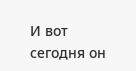И вот сегодня он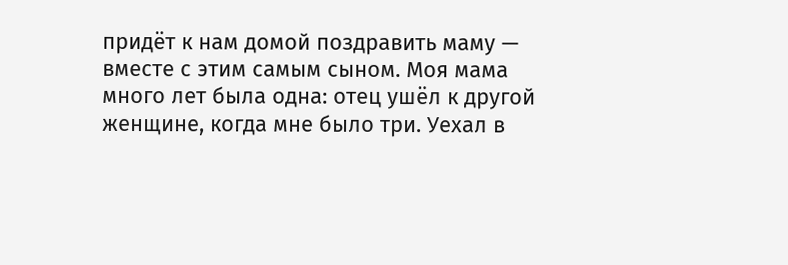придёт к нам домой поздравить маму — вместе с этим самым сыном. Моя мама много лет была одна: отец ушёл к другой женщине, когда мне было три. Уехал в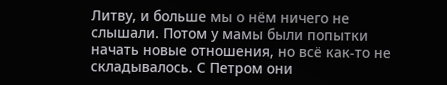Литву, и больше мы о нём ничего не слышали. Потом у мамы были попытки начать новые отношения, но всё как-то не складывалось. С Петром они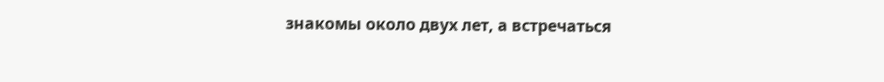знакомы около двух лет, а встречаться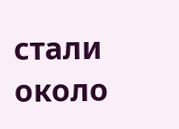стали около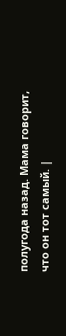полугода назад. Мама говорит, что он тот самый. |